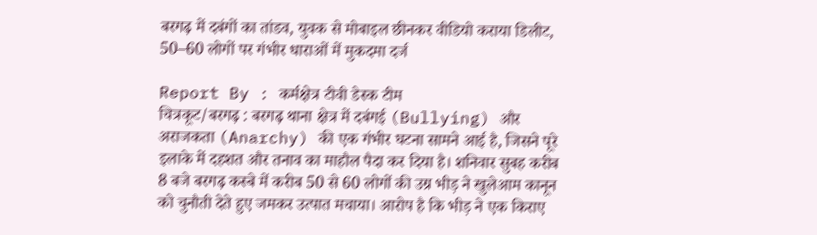बरगढ़ में दबंगों का तांडव, युवक से मोबाइल छीनकर वीडियो कराया डिलीट, 50–60 लोगों पर गंभीर धाराओं में मुकदमा दर्ज

Report By : कर्मक्षेत्र टीवी डेस्क टीम
चित्रकूट/बरगढ़ : बरगढ़ थाना क्षेत्र में दबंगई (Bullying) और अराजकता (Anarchy) की एक गंभीर घटना सामने आई है, जिसने पूरे इलाके में दहशत और तनाव का माहौल पैदा कर दिया है। शनिवार सुबह करीब 8 बजे बरगढ़ कस्बे में करीब 50 से 60 लोगों की उग्र भीड़ ने खुलेआम कानून को चुनौती देते हुए जमकर उत्पात मचाया। आरोप है कि भीड़ ने एक किराए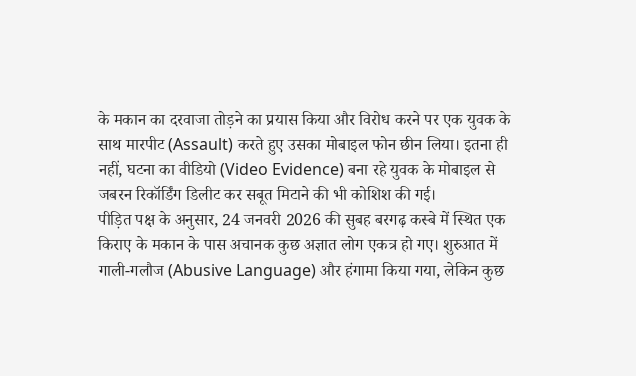के मकान का दरवाजा तोड़ने का प्रयास किया और विरोध करने पर एक युवक के साथ मारपीट (Assault) करते हुए उसका मोबाइल फोन छीन लिया। इतना ही नहीं, घटना का वीडियो (Video Evidence) बना रहे युवक के मोबाइल से जबरन रिकॉर्डिंग डिलीट कर सबूत मिटाने की भी कोशिश की गई।
पीड़ित पक्ष के अनुसार, 24 जनवरी 2026 की सुबह बरगढ़ कस्बे में स्थित एक किराए के मकान के पास अचानक कुछ अज्ञात लोग एकत्र हो गए। शुरुआत में गाली-गलौज (Abusive Language) और हंगामा किया गया, लेकिन कुछ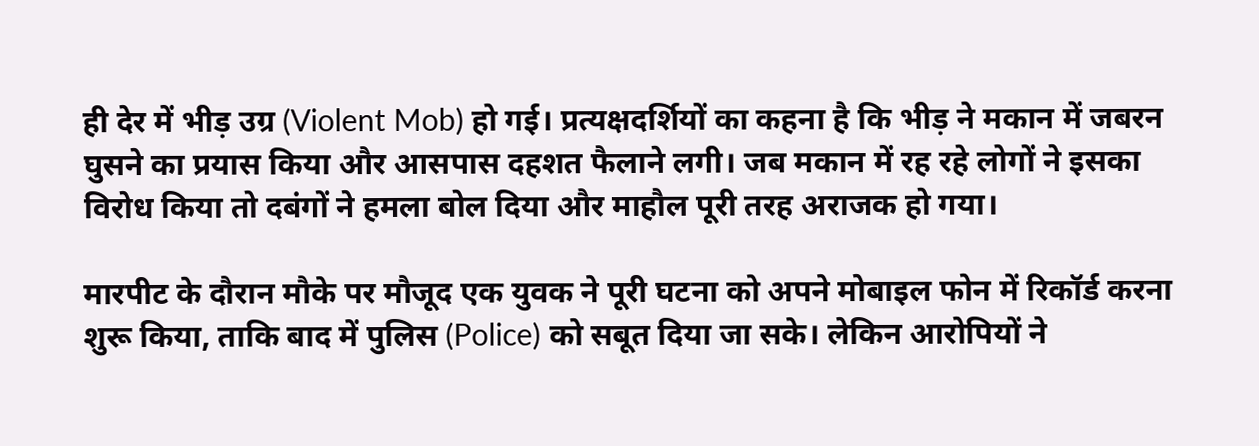ही देर में भीड़ उग्र (Violent Mob) हो गई। प्रत्यक्षदर्शियों का कहना है कि भीड़ ने मकान में जबरन घुसने का प्रयास किया और आसपास दहशत फैलाने लगी। जब मकान में रह रहे लोगों ने इसका विरोध किया तो दबंगों ने हमला बोल दिया और माहौल पूरी तरह अराजक हो गया।

मारपीट के दौरान मौके पर मौजूद एक युवक ने पूरी घटना को अपने मोबाइल फोन में रिकॉर्ड करना शुरू किया, ताकि बाद में पुलिस (Police) को सबूत दिया जा सके। लेकिन आरोपियों ने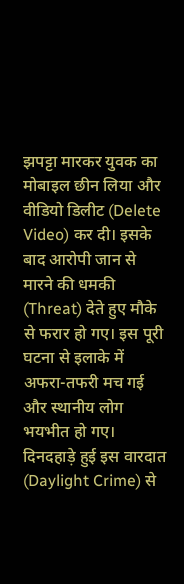झपट्टा मारकर युवक का मोबाइल छीन लिया और वीडियो डिलीट (Delete Video) कर दी। इसके बाद आरोपी जान से मारने की धमकी (Threat) देते हुए मौके से फरार हो गए। इस पूरी घटना से इलाके में अफरा-तफरी मच गई और स्थानीय लोग भयभीत हो गए।
दिनदहाड़े हुई इस वारदात (Daylight Crime) से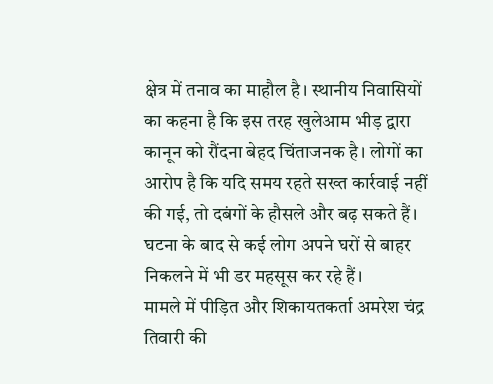क्षेत्र में तनाव का माहौल है। स्थानीय निवासियों का कहना है कि इस तरह खुलेआम भीड़ द्वारा कानून को रौंदना बेहद चिंताजनक है। लोगों का आरोप है कि यदि समय रहते सख्त कार्रवाई नहीं की गई, तो दबंगों के हौसले और बढ़ सकते हैं। घटना के बाद से कई लोग अपने घरों से बाहर निकलने में भी डर महसूस कर रहे हैं।
मामले में पीड़ित और शिकायतकर्ता अमरेश चंद्र तिवारी की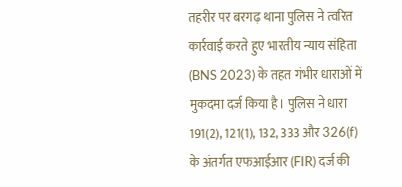तहरीर पर बरगढ़ थाना पुलिस ने त्वरित कार्रवाई करते हुए भारतीय न्याय संहिता (BNS 2023) के तहत गंभीर धाराओं में मुकदमा दर्ज किया है। पुलिस ने धारा 191(2), 121(1), 132, 333 और 326(f) के अंतर्गत एफआईआर (FIR) दर्ज की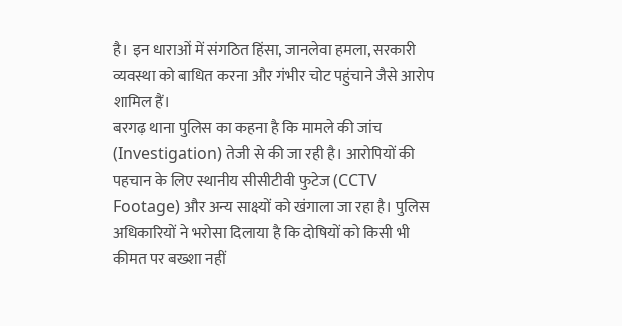है। इन धाराओं में संगठित हिंसा, जानलेवा हमला, सरकारी व्यवस्था को बाधित करना और गंभीर चोट पहुंचाने जैसे आरोप शामिल हैं।
बरगढ़ थाना पुलिस का कहना है कि मामले की जांच (Investigation) तेजी से की जा रही है। आरोपियों की पहचान के लिए स्थानीय सीसीटीवी फुटेज (CCTV Footage) और अन्य साक्ष्यों को खंगाला जा रहा है। पुलिस अधिकारियों ने भरोसा दिलाया है कि दोषियों को किसी भी कीमत पर बख्शा नहीं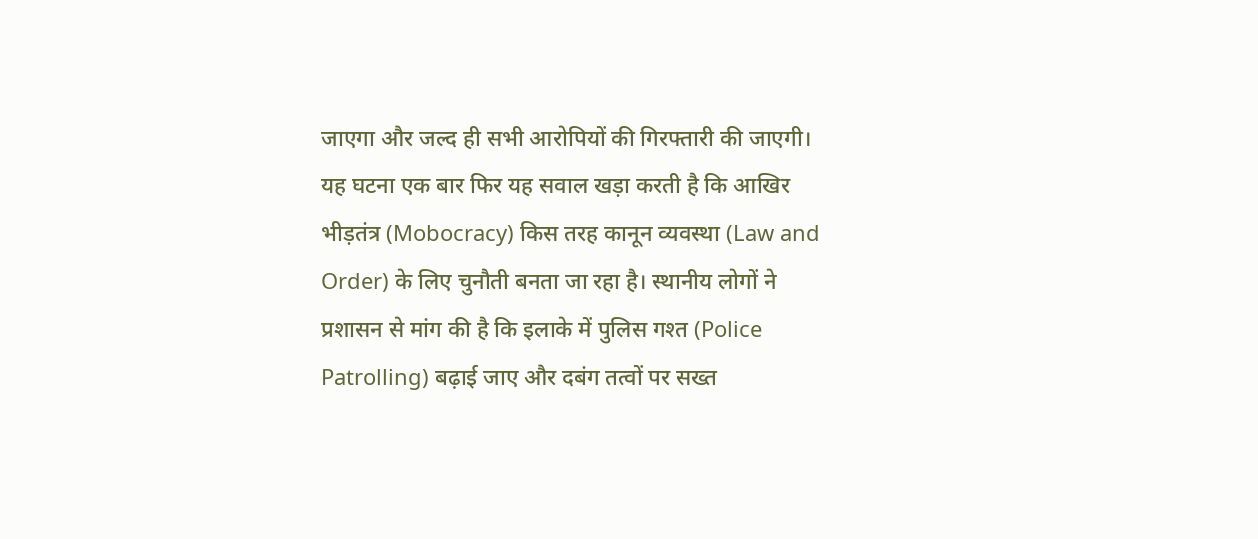जाएगा और जल्द ही सभी आरोपियों की गिरफ्तारी की जाएगी।
यह घटना एक बार फिर यह सवाल खड़ा करती है कि आखिर भीड़तंत्र (Mobocracy) किस तरह कानून व्यवस्था (Law and Order) के लिए चुनौती बनता जा रहा है। स्थानीय लोगों ने प्रशासन से मांग की है कि इलाके में पुलिस गश्त (Police Patrolling) बढ़ाई जाए और दबंग तत्वों पर सख्त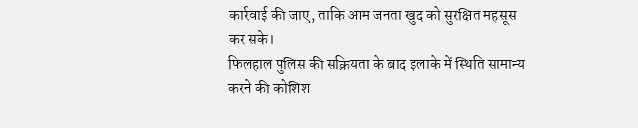कार्रवाई की जाए, ताकि आम जनता खुद को सुरक्षित महसूस कर सके।
फिलहाल पुलिस की सक्रियता के बाद इलाके में स्थिति सामान्य करने की कोशिश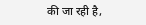की जा रही है,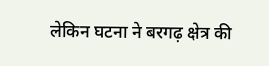लेकिन घटना ने बरगढ़ क्षेत्र की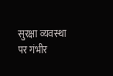सुरक्षा व्यवस्था पर गंभीर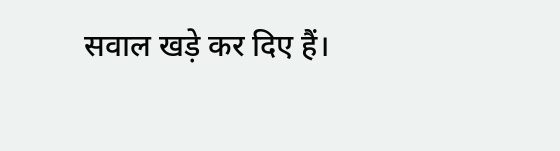सवाल खड़े कर दिए हैं।